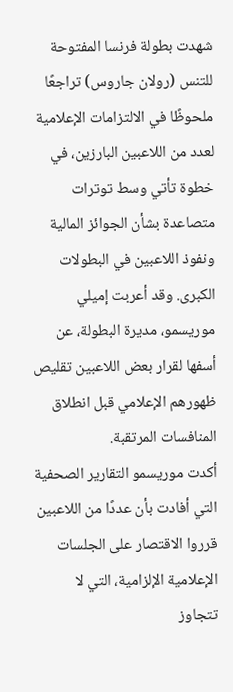شهدت بطولة فرنسا المفتوحة للتنس (رولان جاروس) تراجعًا ملحوظًا في الالتزامات الإعلامية لعدد من اللاعبين البارزين، في خطوة تأتي وسط توترات متصاعدة بشأن الجوائز المالية ونفوذ اللاعبين في البطولات الكبرى. وقد أعربت إميلي موريسمو، مديرة البطولة، عن أسفها لقرار بعض اللاعبين تقليص ظهورهم الإعلامي قبل انطلاق المنافسات المرتقبة.
أكدت موريسمو التقارير الصحفية التي أفادت بأن عددًا من اللاعبين قرروا الاقتصار على الجلسات الإعلامية الإلزامية، التي لا تتجاوز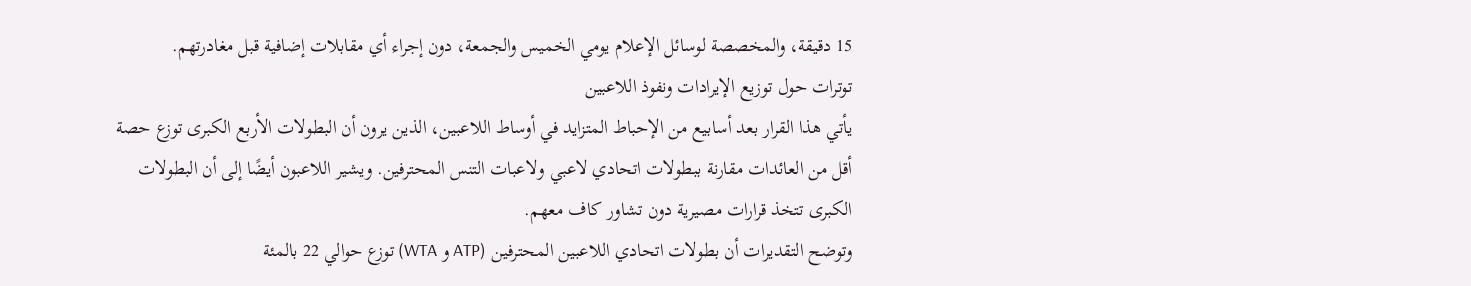15 دقيقة، والمخصصة لوسائل الإعلام يومي الخميس والجمعة، دون إجراء أي مقابلات إضافية قبل مغادرتهم.
توترات حول توزيع الإيرادات ونفوذ اللاعبين
يأتي هذا القرار بعد أسابيع من الإحباط المتزايد في أوساط اللاعبين، الذين يرون أن البطولات الأربع الكبرى توزع حصة أقل من العائدات مقارنة ببطولات اتحادي لاعبي ولاعبات التنس المحترفين. ويشير اللاعبون أيضًا إلى أن البطولات الكبرى تتخذ قرارات مصيرية دون تشاور كاف معهم.
وتوضح التقديرات أن بطولات اتحادي اللاعبين المحترفين (ATP و WTA) توزع حوالي 22 بالمئة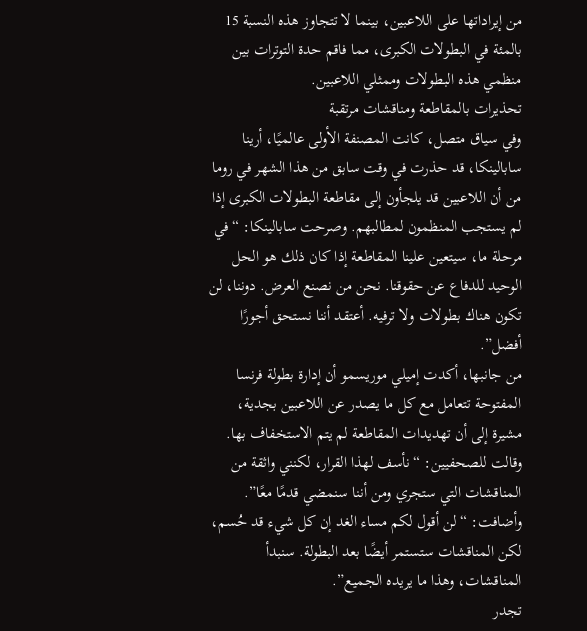من إيراداتها على اللاعبين، بينما لا تتجاوز هذه النسبة 15 بالمئة في البطولات الكبرى، مما فاقم حدة التوترات بين منظمي هذه البطولات وممثلي اللاعبين.
تحذيرات بالمقاطعة ومناقشات مرتقبة
وفي سياق متصل، كانت المصنفة الأولى عالميًا، أرينا سابالينكا، قد حذرت في وقت سابق من هذا الشهر في روما من أن اللاعبين قد يلجأون إلى مقاطعة البطولات الكبرى إذا لم يستجب المنظمون لمطالبهم. وصرحت سابالينكا: “في مرحلة ما، سيتعين علينا المقاطعة إذا كان ذلك هو الحل الوحيد للدفاع عن حقوقنا. نحن من نصنع العرض. دوننا، لن تكون هناك بطولات ولا ترفيه. أعتقد أننا نستحق أجورًا أفضل”.
من جانبها، أكدت إميلي موريسمو أن إدارة بطولة فرنسا المفتوحة تتعامل مع كل ما يصدر عن اللاعبين بجدية، مشيرة إلى أن تهديدات المقاطعة لم يتم الاستخفاف بها. وقالت للصحفيين: “نأسف لهذا القرار، لكنني واثقة من المناقشات التي ستجري ومن أننا سنمضي قدمًا معًا”. وأضافت: “لن أقول لكم مساء الغد إن كل شيء قد حُسم، لكن المناقشات ستستمر أيضًا بعد البطولة. سنبدأ المناقشات، وهذا ما يريده الجميع”.
تجدر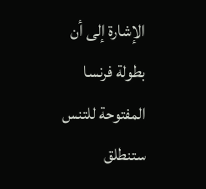الإشارة إلى أن بطولة فرنسا المفتوحة للتنس ستنطلق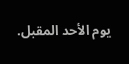يوم الأحد المقبل.